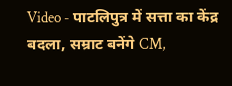Video - पाटलिपुत्र में सत्ता का केंद्र बदला, सम्राट बनेंगे CM,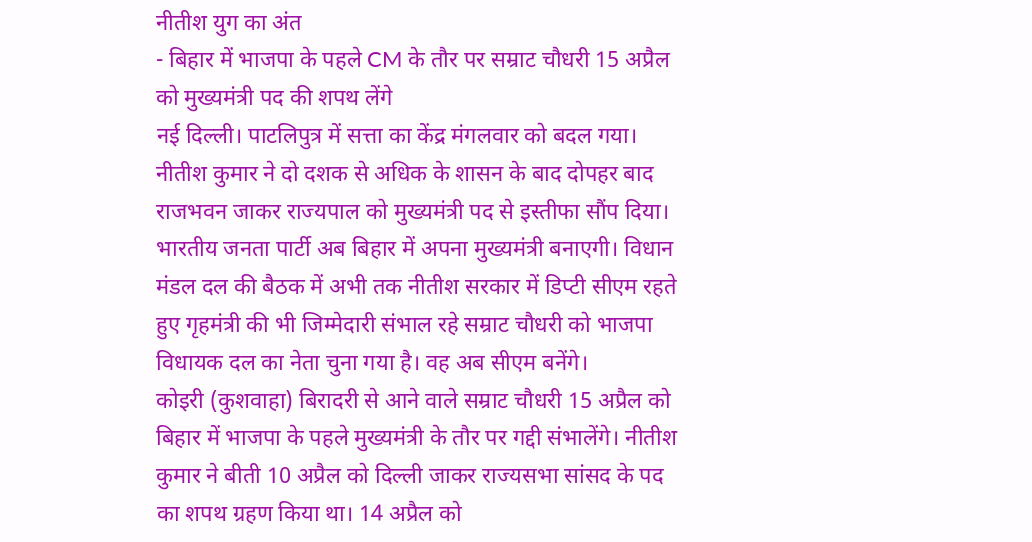नीतीश युग का अंत
- बिहार में भाजपा के पहले CM के तौर पर सम्राट चौधरी 15 अप्रैल को मुख्यमंत्री पद की शपथ लेंगे
नई दिल्ली। पाटलिपुत्र में सत्ता का केंद्र मंगलवार को बदल गया। नीतीश कुमार ने दो दशक से अधिक के शासन के बाद दोपहर बाद राजभवन जाकर राज्यपाल को मुख्यमंत्री पद से इस्तीफा सौंप दिया। भारतीय जनता पार्टी अब बिहार में अपना मुख्यमंत्री बनाएगी। विधान मंडल दल की बैठक में अभी तक नीतीश सरकार में डिप्टी सीएम रहते हुए गृहमंत्री की भी जिम्मेदारी संभाल रहे सम्राट चौधरी को भाजपा विधायक दल का नेता चुना गया है। वह अब सीएम बनेंगे।
कोइरी (कुशवाहा) बिरादरी से आने वाले सम्राट चौधरी 15 अप्रैल को बिहार में भाजपा के पहले मुख्यमंत्री के तौर पर गद्दी संभालेंगे। नीतीश कुमार ने बीती 10 अप्रैल को दिल्ली जाकर राज्यसभा सांसद के पद का शपथ ग्रहण किया था। 14 अप्रैल को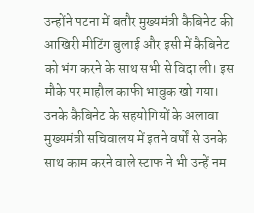उन्होंने पटना में बतौर मुख्यमंत्री कैबिनेट की आखिरी मीटिंग बुलाई और इसी में कैबिनेट को भंग करने के साथ सभी से विदा ली। इस मौके पर माहौल काफी भावुक खो गया। उनके कैबिनेट के सहयोगियों के अलावा मुख्यमंत्री सचिवालय में इतने वर्षों से उनके साथ काम करने वाले स्टाफ ने भी उन्हें नम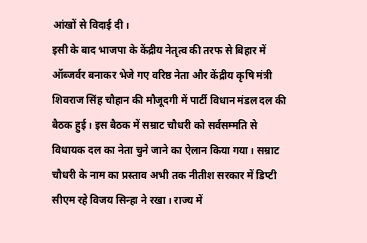आंखों से विदाई दी।
इसी के बाद भाजपा के केंद्रीय नेतृत्व की तरफ से बिहार में ऑब्जर्वर बनाकर भेजे गए वरिष्ठ नेता और केंद्रीय कृषि मंत्री शिवराज सिंह चौहान की मौजूदगी में पार्टी विधान मंडल दल की बैठक हुई। इस बैठक में सम्राट चौधरी को सर्वसम्मति से विधायक दल का नेता चुने जाने का ऐलान किया गया। सम्राट चौधरी के नाम का प्रस्ताव अभी तक नीतीश सरकार में डिप्टी सीएम रहे विजय सिन्हा ने रखा। राज्य में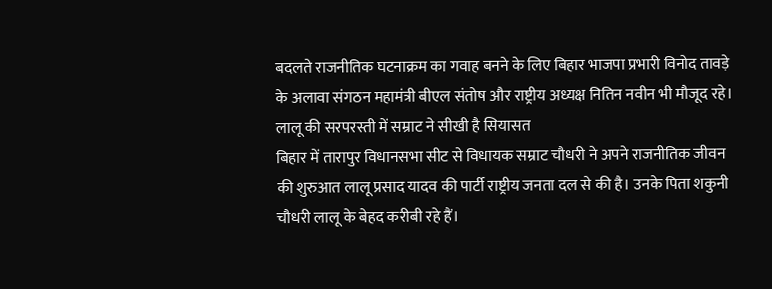बदलते राजनीतिक घटनाक्रम का गवाह बनने के लिए बिहार भाजपा प्रभारी विनोद तावड़े के अलावा संगठन महामंत्री बीएल संतोष और राष्ट्रीय अध्यक्ष नितिन नवीन भी मौजूद रहे।
लालू की सरपरस्ती में सम्राट ने सीखी है सियासत
बिहार में तारापुर विधानसभा सीट से विधायक सम्राट चौधरी ने अपने राजनीतिक जीवन की शुरुआत लालू प्रसाद यादव की पार्टी राष्ट्रीय जनता दल से की है। उनके पिता शकुनी चौधरी लालू के बेहद करीबी रहे हैं।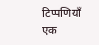टिप्पणियाँ
एक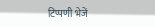टिप्पणी भेजें